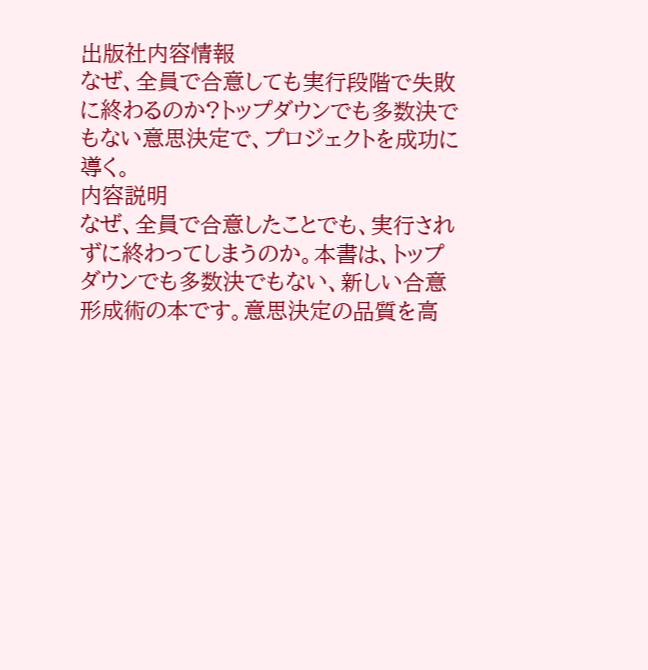出版社内容情報
なぜ、全員で合意しても実行段階で失敗に終わるのか?トップダウンでも多数決でもない意思決定で、プロジェクトを成功に導く。
内容説明
なぜ、全員で合意したことでも、実行されずに終わってしまうのか。本書は、トップダウンでも多数決でもない、新しい合意形成術の本です。意思決定の品質を高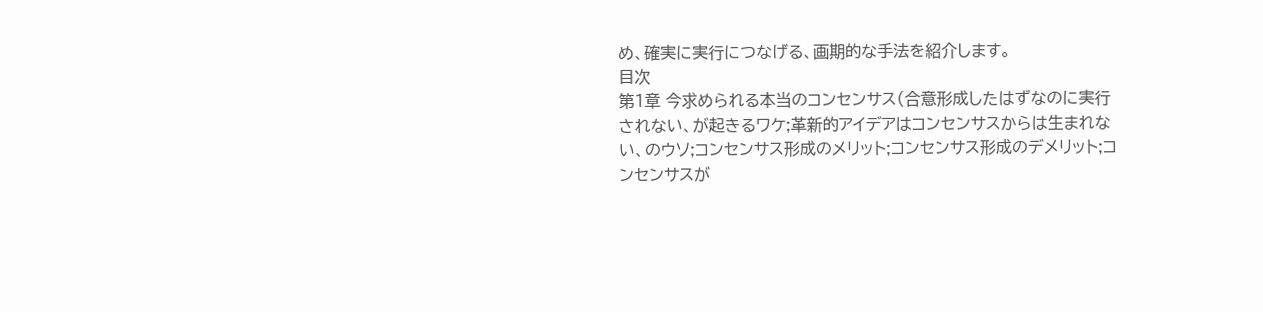め、確実に実行につなげる、画期的な手法を紹介します。
目次
第1章 今求められる本当のコンセンサス(合意形成したはずなのに実行されない、が起きるワケ;革新的アイデアはコンセンサスからは生まれない、のウソ;コンセンサス形成のメリット;コンセンサス形成のデメリット;コンセンサスが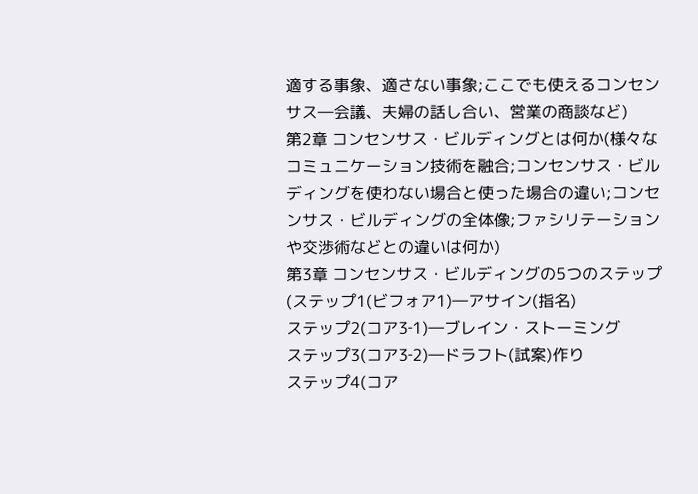適する事象、適さない事象;ここでも使えるコンセンサス―会議、夫婦の話し合い、営業の商談など)
第2章 コンセンサス・ビルディングとは何か(様々なコミュニケーション技術を融合;コンセンサス・ビルディングを使わない場合と使った場合の違い;コンセンサス・ビルディングの全体像;ファシリテーションや交渉術などとの違いは何か)
第3章 コンセンサス・ビルディングの5つのステップ(ステップ1(ビフォア1)―アサイン(指名)
ステップ2(コア3‐1)―ブレイン・ストーミング
ステップ3(コア3‐2)―ドラフト(試案)作り
ステップ4(コア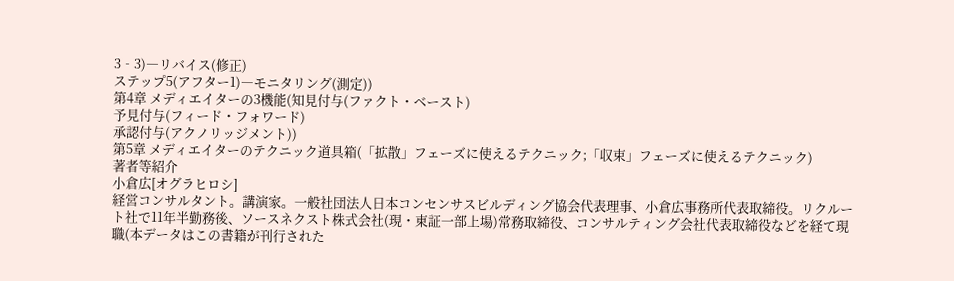3‐3)―リバイス(修正)
ステップ5(アフター1)―モニタリング(測定))
第4章 メディエイターの3機能(知見付与(ファクト・ベースト)
予見付与(フィード・フォワード)
承認付与(アクノリッジメント))
第5章 メディエイターのテクニック道具箱(「拡散」フェーズに使えるテクニック;「収束」フェーズに使えるテクニック)
著者等紹介
小倉広[オグラヒロシ]
経営コンサルタント。講演家。一般社団法人日本コンセンサスビルディング協会代表理事、小倉広事務所代表取締役。リクルート社で11年半勤務後、ソースネクスト株式会社(現・東証一部上場)常務取締役、コンサルティング会社代表取締役などを経て現職(本データはこの書籍が刊行された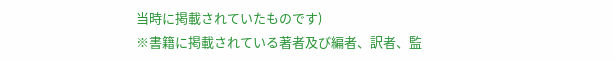当時に掲載されていたものです)
※書籍に掲載されている著者及び編者、訳者、監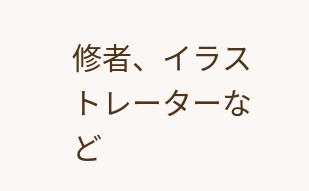修者、イラストレーターなど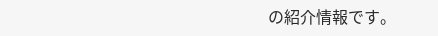の紹介情報です。